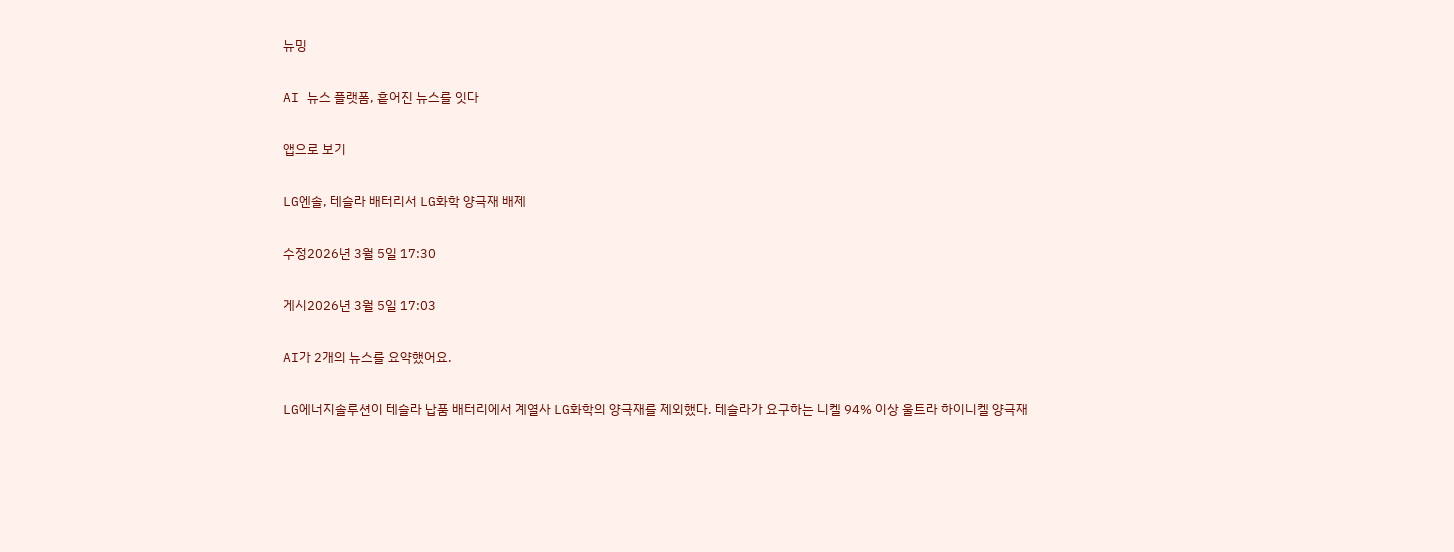뉴밍

AI 뉴스 플랫폼, 흩어진 뉴스를 잇다

앱으로 보기

LG엔솔, 테슬라 배터리서 LG화학 양극재 배제

수정2026년 3월 5일 17:30

게시2026년 3월 5일 17:03

AI가 2개의 뉴스를 요약했어요.

LG에너지솔루션이 테슬라 납품 배터리에서 계열사 LG화학의 양극재를 제외했다. 테슬라가 요구하는 니켈 94% 이상 울트라 하이니켈 양극재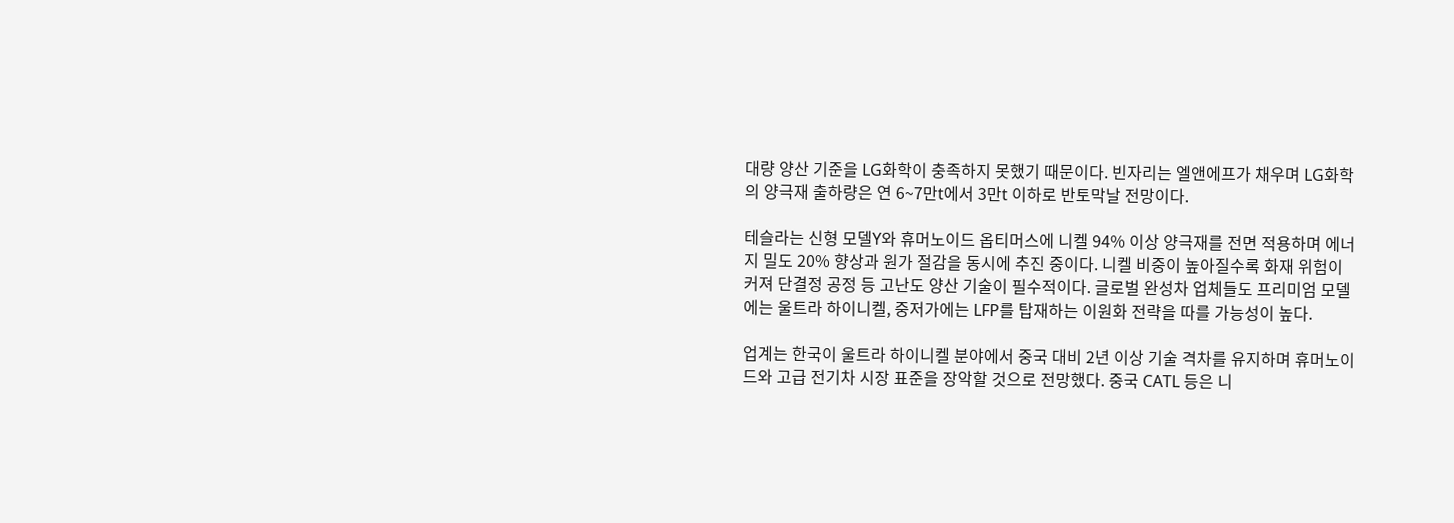대량 양산 기준을 LG화학이 충족하지 못했기 때문이다. 빈자리는 엘앤에프가 채우며 LG화학의 양극재 출하량은 연 6~7만t에서 3만t 이하로 반토막날 전망이다.

테슬라는 신형 모델Y와 휴머노이드 옵티머스에 니켈 94% 이상 양극재를 전면 적용하며 에너지 밀도 20% 향상과 원가 절감을 동시에 추진 중이다. 니켈 비중이 높아질수록 화재 위험이 커져 단결정 공정 등 고난도 양산 기술이 필수적이다. 글로벌 완성차 업체들도 프리미엄 모델에는 울트라 하이니켈, 중저가에는 LFP를 탑재하는 이원화 전략을 따를 가능성이 높다.

업계는 한국이 울트라 하이니켈 분야에서 중국 대비 2년 이상 기술 격차를 유지하며 휴머노이드와 고급 전기차 시장 표준을 장악할 것으로 전망했다. 중국 CATL 등은 니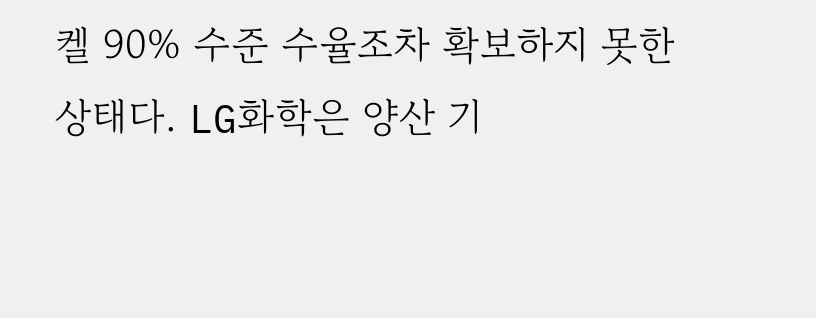켈 90% 수준 수율조차 확보하지 못한 상태다. LG화학은 양산 기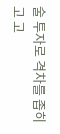술 투자로 격차를 좁히고 고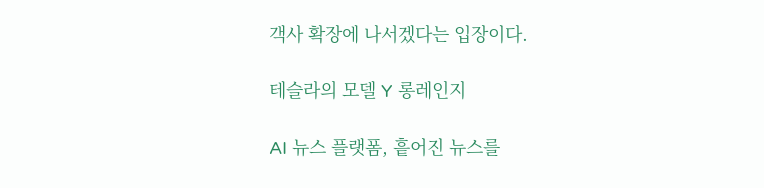객사 확장에 나서겠다는 입장이다.

테슬라의 모델 Y 롱레인지

AI 뉴스 플랫폼, 흩어진 뉴스를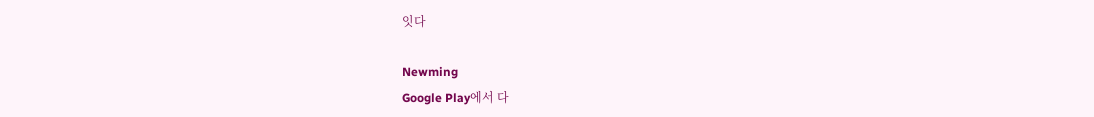잇다

Newming
Google Play에서 다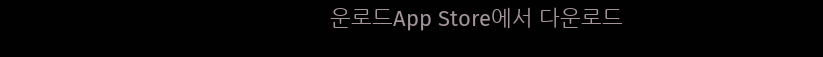운로드App Store에서 다운로드